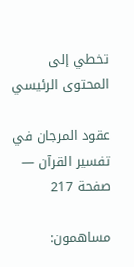تخطي إلى المحتوى الرئيسي

عقود المرجان في تفسير القرآن — صفحة 217

مساهمون: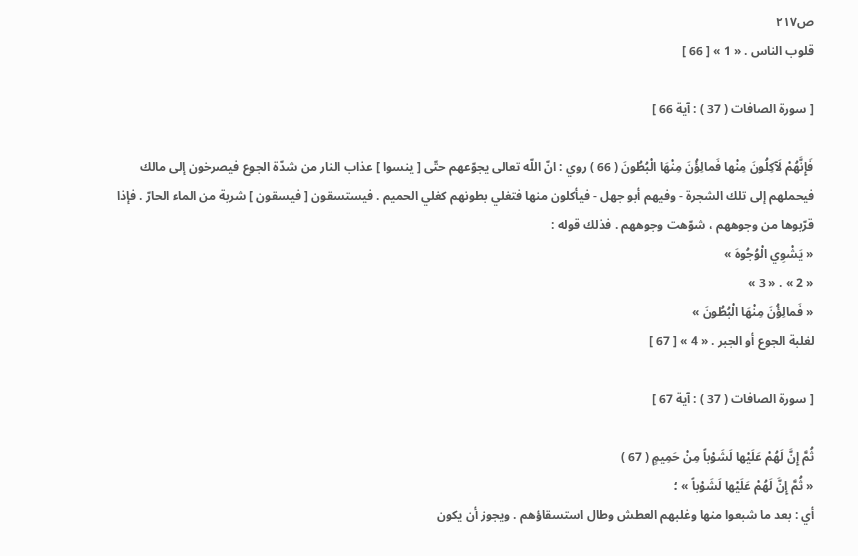ص٢١٧
قلوب الناس . « 1 » [ 66 ]

[ سورة الصافات ( 37 ) : آية 66 ]

فَإِنَّهُمْ لَآكِلُونَ مِنْها فَمالِؤُنَ مِنْهَا الْبُطُونَ ( 66 ) روي : انّ اللّه تعالى يجوّعهم حتّى [ ينسوا ] عذاب النار من شدّة الجوع فيصرخون إلى مالك فيحملهم إلى تلك الشجرة - وفيهم أبو جهل - فيأكلون منها فتغلي بطونهم كغلي الحميم . فيستسقون [ فيسقون ] شربة من الماء الحارّ . فإذا قرّبوها من وجوههم ، شوّهت وجوههم . فذلك قوله :
« يَشْوِي الْوُجُوهَ »
« 2 » . « 3 »
« فَمالِؤُنَ مِنْهَا الْبُطُونَ »
لغلبة الجوع أو الجبر . « 4 » [ 67 ]

[ سورة الصافات ( 37 ) : آية 67 ]

ثُمَّ إِنَّ لَهُمْ عَلَيْها لَشَوْباً مِنْ حَمِيمٍ ( 67 )
« ثُمَّ إِنَّ لَهُمْ عَلَيْها لَشَوْباً » ؛
أي : بعد ما شبعوا منها وغلبهم العطش وطال استسقاؤهم . ويجوز أن يكون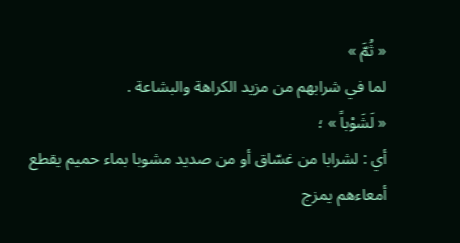« ثُمَّ »
لما في شرابهم من مزيد الكراهة والبشاعة .
« لَشَوْباً » ؛
أي : لشرابا من غسّاق أو من صديد مشوبا بماء حميم يقطع أمعاءهم يمزج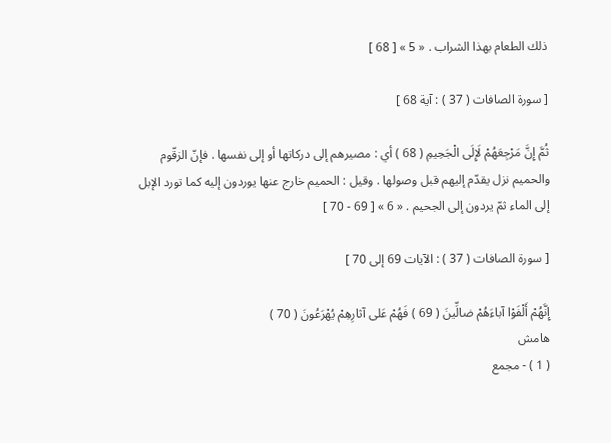ذلك الطعام بهذا الشراب . « 5 » [ 68 ]

[ سورة الصافات ( 37 ) : آية 68 ]

ثُمَّ إِنَّ مَرْجِعَهُمْ لَإِلَى الْجَحِيمِ ( 68 ) أي : مصيرهم إلى دركاتها أو إلى نفسها . فإنّ الزقّوم والحميم نزل يقدّم إليهم قبل وصولها . وقيل : الحميم خارج عنها يوردون إليه كما تورد الإبل إلى الماء ثمّ يردون إلى الجحيم . « 6 » [ 69 - 70 ]

[ سورة الصافات ( 37 ) : الآيات 69 إلى 70 ]

إِنَّهُمْ أَلْفَوْا آباءَهُمْ ضالِّينَ ( 69 ) فَهُمْ عَلى آثارِهِمْ يُهْرَعُونَ ( 70 )
هامش
( 1 ) - مجمع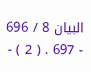البيان 8 / 696 - 697 . ( 2 ) -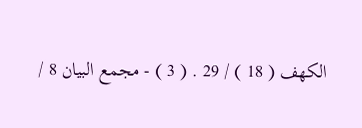الكهف ( 18 ) / 29 . ( 3 ) - مجمع البيان 8 /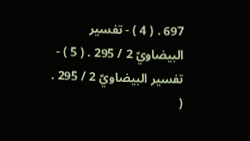697 . ( 4 ) - تفسير البيضاويّ 2 / 295 . ( 5 ) - تفسير البيضاويّ 2 / 295 . (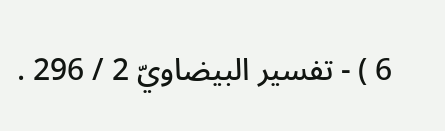6 ) - تفسير البيضاويّ 2 / 296 .